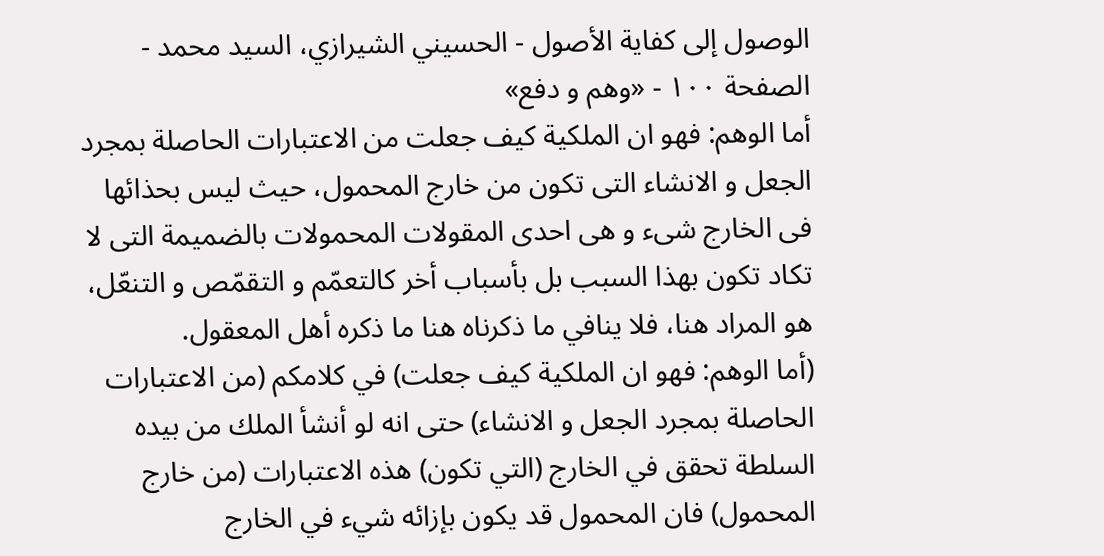الوصول إلى كفاية الأصول - الحسيني الشيرازي، السيد محمد - الصفحة ١٠٠ - «وهم و دفع»
أما الوهم: فهو ان الملكية كيف جعلت من الاعتبارات الحاصلة بمجرد الجعل و الانشاء التى تكون من خارج المحمول، حيث ليس بحذائها فى الخارج شىء و هى احدى المقولات المحمولات بالضميمة التى لا تكاد تكون بهذا السبب بل بأسباب أخر كالتعمّم و التقمّص و التنعّل،
هو المراد هنا، فلا ينافي ما ذكرناه هنا ما ذكره أهل المعقول.
(أما الوهم: فهو ان الملكية كيف جعلت) في كلامكم (من الاعتبارات الحاصلة بمجرد الجعل و الانشاء) حتى انه لو أنشأ الملك من بيده السلطة تحقق في الخارج (التي تكون) هذه الاعتبارات (من خارج المحمول) فان المحمول قد يكون بإزائه شيء في الخارج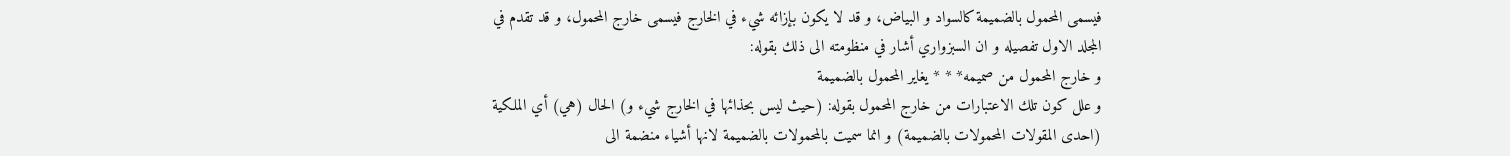فيسمى المحمول بالضميمة كالسواد و البياض، و قد لا يكون بإزائه شيء في الخارج فيسمى خارج المحمول، و قد تقدم في المجلد الاول تفصيله و ان السبزواري أشار في منظومته الى ذلك بقوله:
و خارج المحمول من صميمه* * * يغاير المحمول بالضميمة
و علل كون تلك الاعتبارات من خارج المحمول بقوله: (حيث ليس بحذائها في الخارج شيء و) الحال (هي) أي الملكية (احدى المقولات المحمولات بالضميمة) و انما سميت بالمحمولات بالضميمة لانها أشياء منضمة الى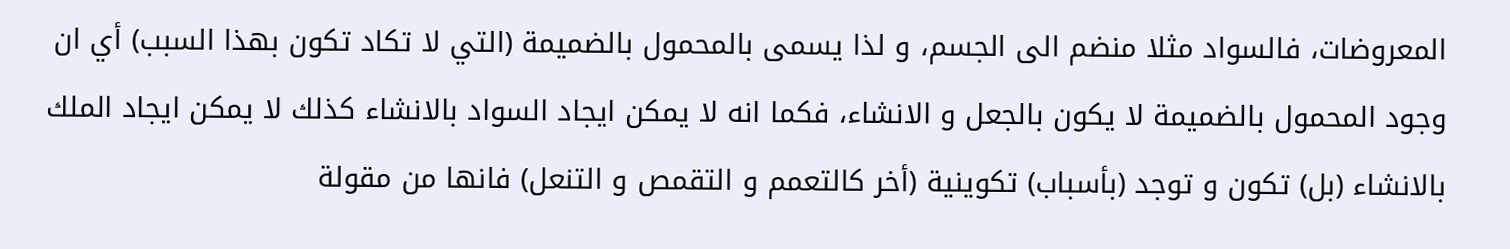المعروضات، فالسواد مثلا منضم الى الجسم، و لذا يسمى بالمحمول بالضميمة (التي لا تكاد تكون بهذا السبب) أي ان وجود المحمول بالضميمة لا يكون بالجعل و الانشاء، فكما انه لا يمكن ايجاد السواد بالانشاء كذلك لا يمكن ايجاد الملك بالانشاء (بل) تكون و توجد (بأسباب) تكوينية (أخر كالتعمم و التقمص و التنعل) فانها من مقولة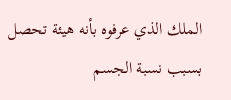الملك الذي عرفوه بأنه هيئة تحصل بسبب نسبة الجسم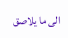الى ما يلاصق